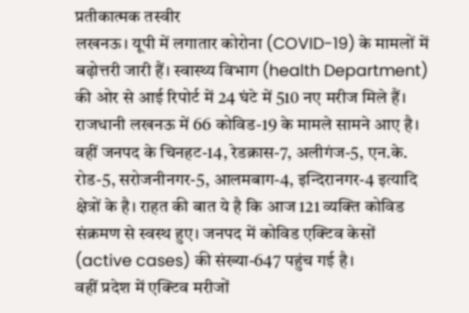प्रतीकात्मक तस्वीर
लखनऊ। यूपी में लगातार कोरोना (COVID-19) के मामलों में बढ़ोत्तरी जारी हैं। स्वास्थ्य विभाग (health Department) की ओर से आई रिपोर्ट में 24 घंटे में 510 नए मरीज मिले हैं। राजधानी लखनऊ में 66 कोविड-19 के मामले सामने आए है। वहीं जनपद के चिनहट-14, रेडक्रास-7, अलीगंज-5, एन.के. रोड-5, सरोजनीनगर-5, आलमबाग-4, इन्दिरानगर-4 इत्यादि क्षेत्रों के है। राहत की बात ये है कि आज 121 व्यक्ति कोविड संक्रमण से स्वस्थ हुए। जनपद में कोविड एक्टिव केसों (active cases) की संख्या-647 पहुंच गई है।
वहीं प्रदेश में एक्टिव मरीजों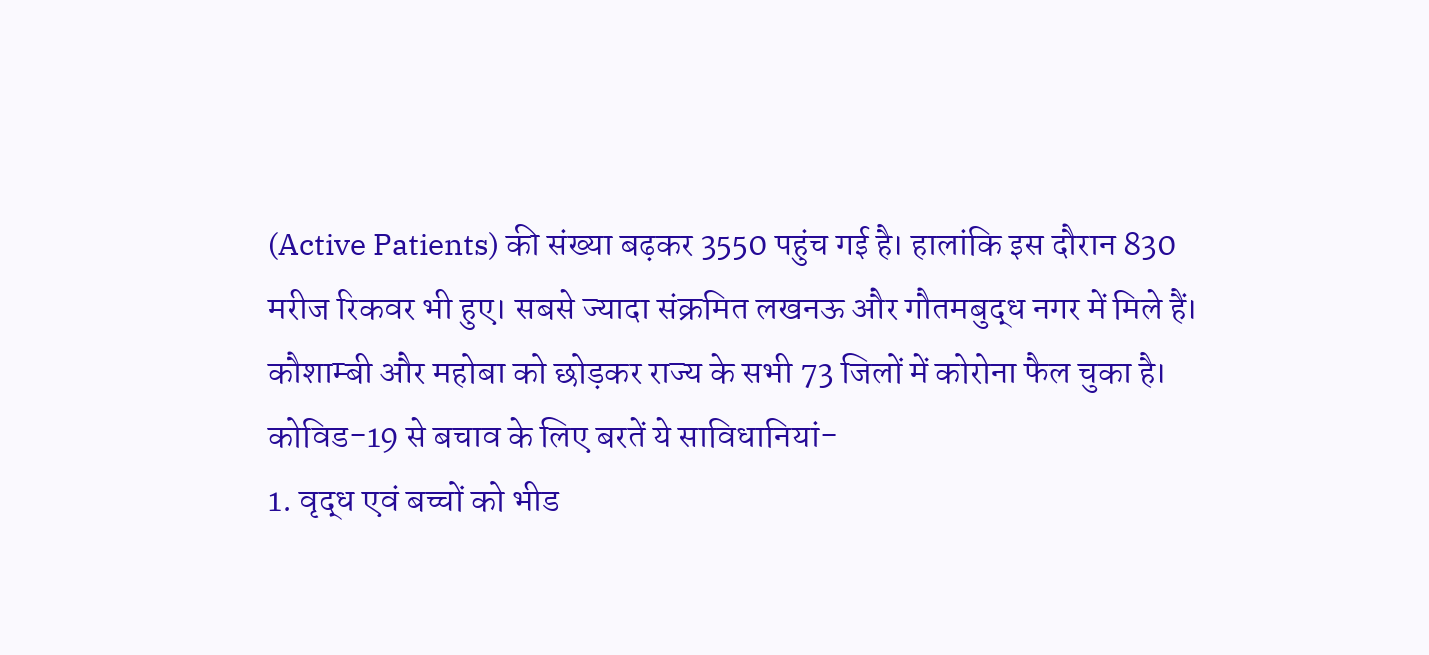(Active Patients) की संख्या बढ़कर 3550 पहुंच गई है। हालांकि इस दौरान 830 मरीज रिकवर भी हुए। सबसे ज्यादा संक्रमित लखनऊ और गौतमबुद्ध नगर में मिले हैं। कौशाम्बी और महोबा को छोड़कर राज्य के सभी 73 जिलों में कोरोना फैल चुका है।
कोविड-19 से बचाव के लिए बरतें ये साविधानियां-
1. वृद्ध एवं बच्चों को भीड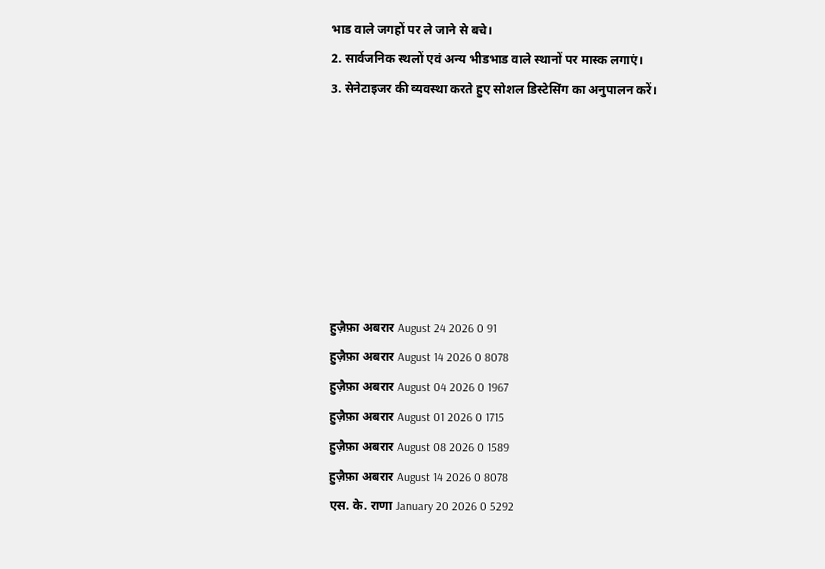भाड वाले जगहों पर ले जाने से बचे।
2. सार्वजनिक स्थलों एवं अन्य भीडभाड वाले स्थानों पर मास्क लगाएं।
3. सेनेटाइजर की व्यवस्था करते हुए सोशल डिस्टेसिंग का अनुपालन करें।







हुज़ैफ़ा अबरार August 24 2026 0 91
हुज़ैफ़ा अबरार August 14 2026 0 8078
हुज़ैफ़ा अबरार August 04 2026 0 1967
हुज़ैफ़ा अबरार August 01 2026 0 1715
हुज़ैफ़ा अबरार August 08 2026 0 1589
हुज़ैफ़ा अबरार August 14 2026 0 8078
एस. के. राणा January 20 2026 0 5292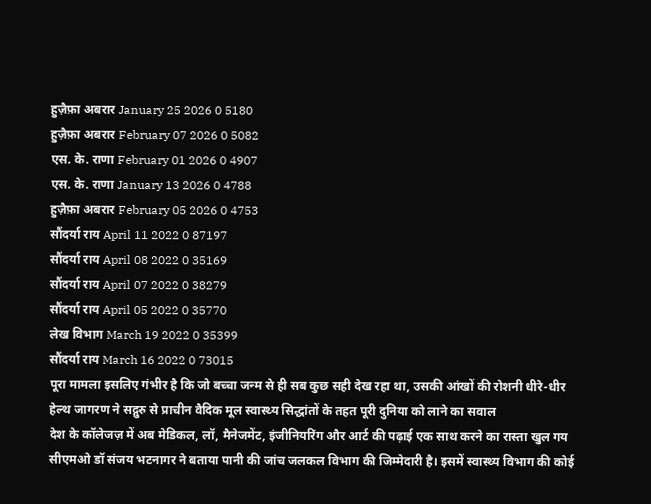हुज़ैफ़ा अबरार January 25 2026 0 5180
हुज़ैफ़ा अबरार February 07 2026 0 5082
एस. के. राणा February 01 2026 0 4907
एस. के. राणा January 13 2026 0 4788
हुज़ैफ़ा अबरार February 05 2026 0 4753
सौंदर्या राय April 11 2022 0 87197
सौंदर्या राय April 08 2022 0 35169
सौंदर्या राय April 07 2022 0 38279
सौंदर्या राय April 05 2022 0 35770
लेख विभाग March 19 2022 0 35399
सौंदर्या राय March 16 2022 0 73015
पूरा मामला इसलिए गंभीर है कि जो बच्चा जन्म से ही सब कुछ सही देख रहा था, उसकी आंखों की रोशनी धीरे-धीर
हेल्थ जागरण ने सद्गुरु से प्राचीन वैदिक मूल स्वास्थ्य सिद्धांतों के तहत पूरी दुनिया को लाने का सवाल
देश के कॉलेजज़ में अब मेडिकल, लॉ, मैनेजमेंट, इंजीनियरिंग और आर्ट की पढ़ाई एक साथ करने का रास्ता खुल गय
सीएमओ डॉ संजय भटनागर ने बताया पानी की जांच जलकल विभाग की जिम्मेदारी है। इसमें स्वास्थ्य विभाग की कोई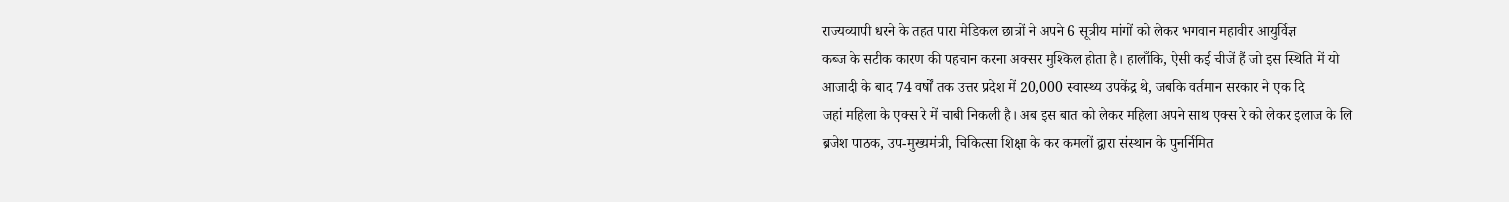राज्यव्यापी धरने के तहत पारा मेडिकल छात्रों ने अपने 6 सूत्रीय मांगों को लेकर भगवान महावीर आयुर्विज्ञ
कब्ज के सटीक कारण की पहचान करना अक्सर मुश्किल होता है। हालाँकि, ऐसी कई चीजें हैं जो इस स्थिति में यो
आजादी के बाद 74 वर्षों तक उत्तर प्रदेश में 20,000 स्वास्थ्य उपकेंद्र थे, जबकि वर्तमान सरकार ने एक दि
जहां महिला के एक्स रे में चाबी निकली है। अब इस बात को लेकर महिला अपने साथ एक्स रे को लेकर इलाज के लि
ब्रजेश पाठक, उप-मुख्यमंत्री, चिकित्सा शिक्षा के कर कमलों द्वारा संस्थान के पुनर्निमित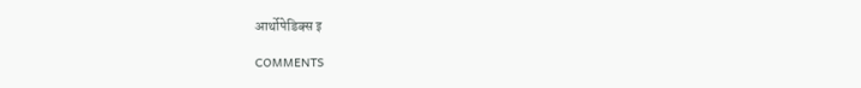आर्थोपेडिक्स इ

COMMENTS